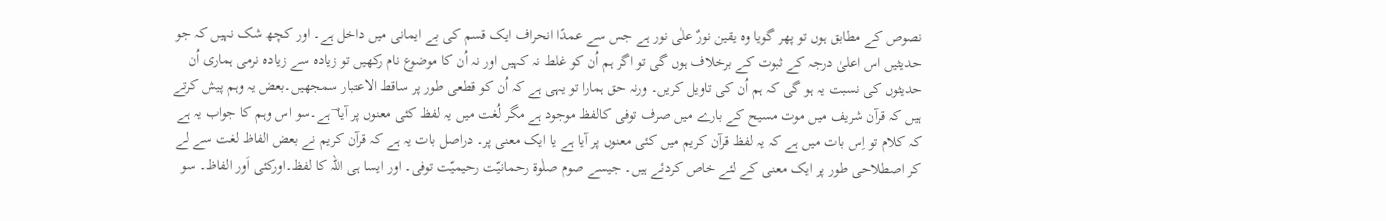نصوص کے مطابق ہوں تو پھر گویا وہ یقین نورٌ علٰی نور ہے جس سے عمدًا انحراف ایک قسم کی بے ایمانی میں داخل ہے۔ اور کچھ شک نہیں کہ جو حدیثیں اس اعلیٰ درجہ کے ثبوت کے برخلاف ہوں گی تو اگر ہم اُن کو غلط نہ کہیں اور نہ اُن کا موضوع نام رکھیں تو زیادہ سے زیادہ نرمی ہماری اُن حدیثوں کی نسبت یہ ہو گی کہ ہم اُن کی تاویل کریں۔ ورنہ حق ہمارا تو یہی ہے کہ اُن کو قطعی طور پر ساقط الاعتبار سمجھیں۔بعض یہ وہم پیش کرتے ہیں کہ قرآن شریف میں موت مسیح کے بارے میں صرف توفی کالفظ موجود ہے مگر لُغت میں یہ لفظ کئی معنوں پر آیا ؔ ہے۔سو اس وہم کا جواب یہ ہے کہ کلام تو اِس بات میں ہے کہ یہ لفظ قرآن کریم میں کئی معنوں پر آیا ہے یا ایک معنی پر۔ دراصل بات یہ ہے کہ قرآن کریم نے بعض الفاظ لغت سے لے کر اصطلاحی طور پر ایک معنی کے لئے خاص کردئے ہیں۔ جیسے صوم صلٰوۃ رحمانیّت رحیمیّت توفی۔ اور ایسا ہی اللہ کا لفظ۔اورکئی اَور الفاظ۔ سو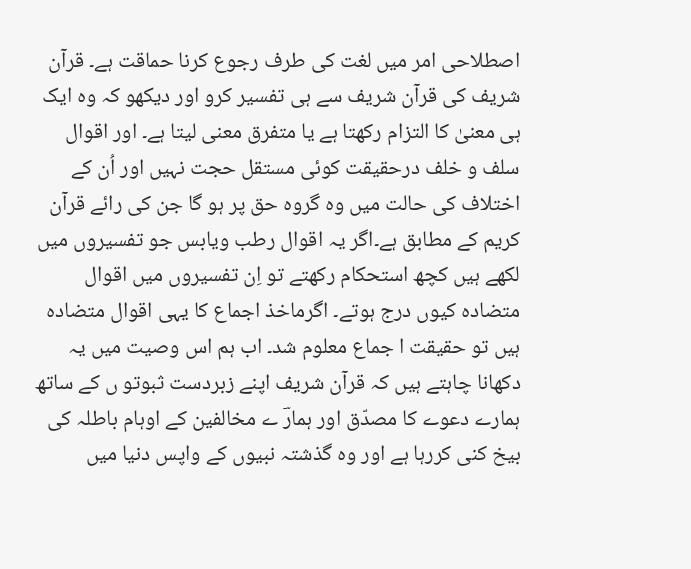اصطلاحی امر میں لغت کی طرف رجوع کرنا حماقت ہے۔ قرآن شریف کی قرآن شریف سے ہی تفسیر کرو اور دیکھو کہ وہ ایک ہی معنیٰ کا التزام رکھتا ہے یا متفرق معنی لیتا ہے۔ اور اقوال سلف و خلف درحقیقت کوئی مستقل حجت نہیں اور اُن کے اختلاف کی حالت میں وہ گروہ حق پر ہو گا جن کی رائے قرآن کریم کے مطابق ہے۔اگر یہ اقوال رطب ویابس جو تفسیروں میں لکھے ہیں کچھ استحکام رکھتے تو اِن تفسیروں میں اقوال متضادہ کیوں درج ہوتے۔ اگرماخذ اجماع کا یہی اقوال متضادہ ہیں تو حقیقت ا جماع معلوم شد۔ اب ہم اس وصیت میں یہ دکھانا چاہتے ہیں کہ قرآن شریف اپنے زبردست ثبوتو ں کے ساتھ ہمارے دعوے کا مصدّق اور ہمارؔ ے مخالفین کے اوہام باطلہ کی بیخ کنی کررہا ہے اور وہ گذشتہ نبیوں کے واپس دنیا میں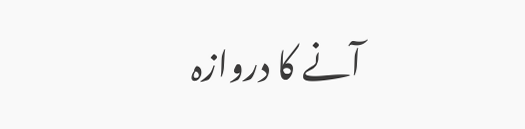آنے کا دروازہ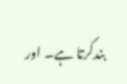بندکرتا ہے۔ اور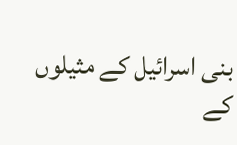بنی اسرائیل کے مثیلوں کے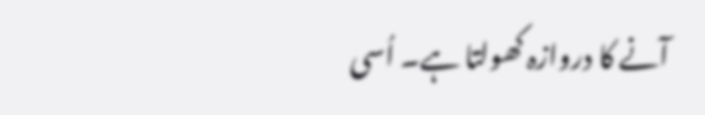آنے کا دروازہ کھولتا ہے۔ اُسی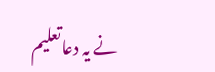نے یہ دعاتعلیم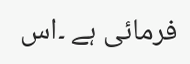فرمائی ہے ۔اس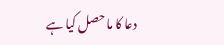دعا کا ما حصل کیا ہے